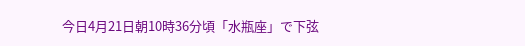今日4月21日朝10時36分頃「水瓶座」で下弦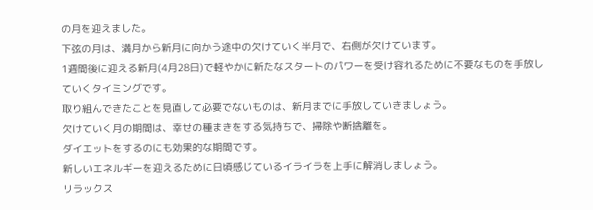の月を迎えました。
下弦の月は、満月から新月に向かう途中の欠けていく半月で、右側が欠けています。
1週間後に迎える新月(4月28日)で軽やかに新たなスタートのパワーを受け容れるために不要なものを手放していくタイミングです。
取り組んできたことを見直して必要でないものは、新月までに手放していきましょう。
欠けていく月の期間は、幸せの種まきをする気持ちで、掃除や断捨離を。
ダイエットをするのにも効果的な期間です。
新しいエネルギーを迎えるために日頃感じているイライラを上手に解消しましょう。
リラックス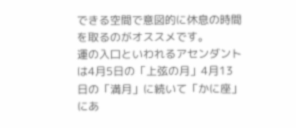できる空間で意図的に休息の時間を取るのがオススメです。
運の入口といわれるアセンダントは4月5日の「上弦の月」4月13日の「満月」に続いて「かに座」にあ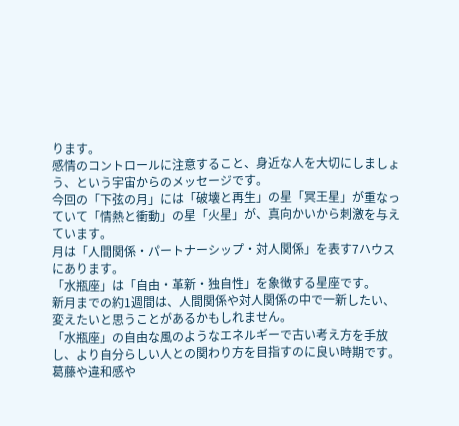ります。
感情のコントロールに注意すること、身近な人を大切にしましょう、という宇宙からのメッセージです。
今回の「下弦の月」には「破壊と再生」の星「冥王星」が重なっていて「情熱と衝動」の星「火星」が、真向かいから刺激を与えています。
月は「人間関係・パートナーシップ・対人関係」を表す7ハウスにあります。
「水瓶座」は「自由・革新・独自性」を象徴する星座です。
新月までの約1週間は、人間関係や対人関係の中で一新したい、変えたいと思うことがあるかもしれません。
「水瓶座」の自由な風のようなエネルギーで古い考え方を手放し、より自分らしい人との関わり方を目指すのに良い時期です。
葛藤や違和感や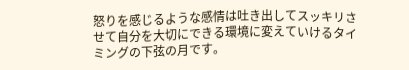怒りを感じるような感情は吐き出してスッキリさせて自分を大切にできる環境に変えていけるタイミングの下弦の月です。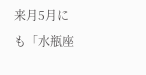来月5月にも「水瓶座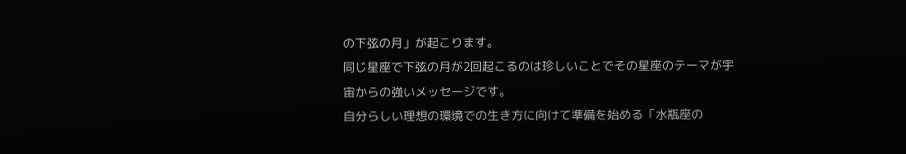の下弦の月」が起こります。
同じ星座で下弦の月が2回起こるのは珍しいことでその星座のテーマが宇宙からの強いメッセージです。
自分らしい理想の環境での生き方に向けて準備を始める「水瓶座の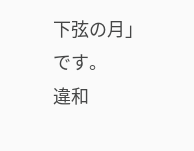下弦の月」です。
違和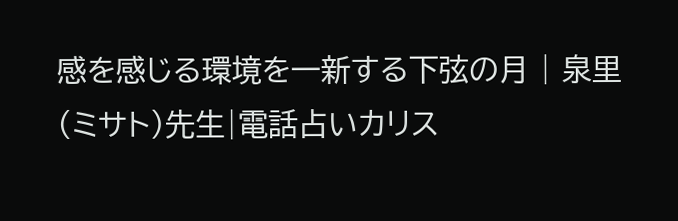感を感じる環境を一新する下弦の月 | 泉里(ミサト)先生|電話占いカリス